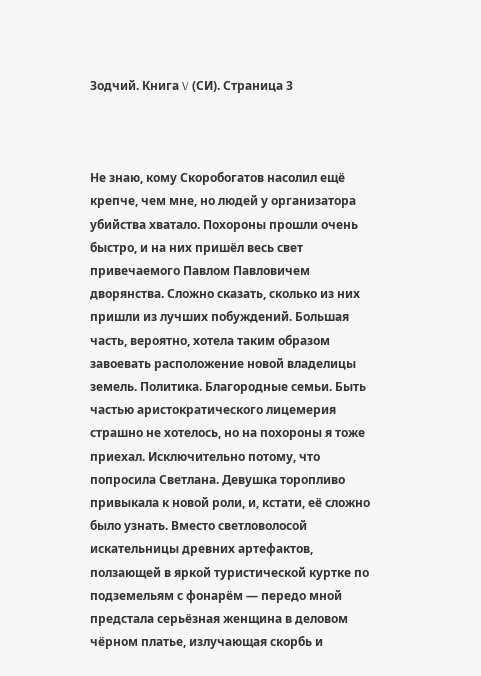Зодчий. Книга V (СИ). Страница 3



Не знаю, кому Скоробогатов насолил ещё крепче, чем мне, но людей у организатора убийства хватало. Похороны прошли очень быстро, и на них пришёл весь свет привечаемого Павлом Павловичем дворянства. Сложно сказать, сколько из них пришли из лучших побуждений. Большая часть, вероятно, хотела таким образом завоевать расположение новой владелицы земель. Политика. Благородные семьи. Быть частью аристократического лицемерия страшно не хотелось, но на похороны я тоже приехал. Исключительно потому, что попросила Светлана. Девушка торопливо привыкала к новой роли, и, кстати, её сложно было узнать. Вместо светловолосой искательницы древних артефактов, ползающей в яркой туристической куртке по подземельям с фонарём — передо мной предстала серьёзная женщина в деловом чёрном платье, излучающая скорбь и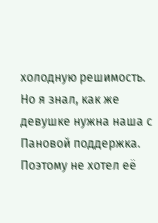холодную решимость. Но я знал, как же девушке нужна наша с Пановой поддержка. Поэтому не хотел её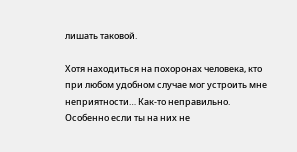лишать таковой.

Хотя находиться на похоронах человека, кто при любом удобном случае мог устроить мне неприятности… Как-то неправильно. Особенно если ты на них не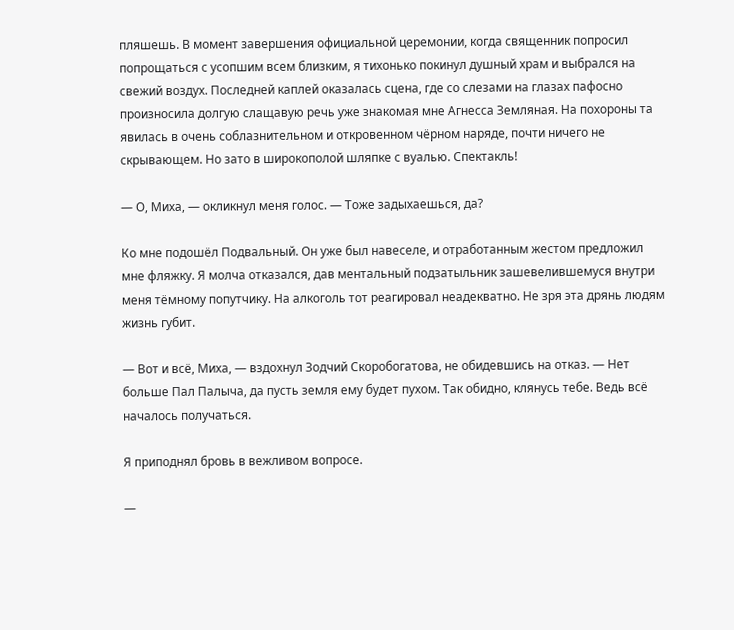пляшешь. В момент завершения официальной церемонии, когда священник попросил попрощаться с усопшим всем близким, я тихонько покинул душный храм и выбрался на свежий воздух. Последней каплей оказалась сцена, где со слезами на глазах пафосно произносила долгую слащавую речь уже знакомая мне Агнесса Земляная. На похороны та явилась в очень соблазнительном и откровенном чёрном наряде, почти ничего не скрывающем. Но зато в широкополой шляпке с вуалью. Спектакль!

— О, Миха, — окликнул меня голос. — Тоже задыхаешься, да?

Ко мне подошёл Подвальный. Он уже был навеселе, и отработанным жестом предложил мне фляжку. Я молча отказался, дав ментальный подзатыльник зашевелившемуся внутри меня тёмному попутчику. На алкоголь тот реагировал неадекватно. Не зря эта дрянь людям жизнь губит.

— Вот и всё, Миха, — вздохнул Зодчий Скоробогатова, не обидевшись на отказ. — Нет больше Пал Палыча, да пусть земля ему будет пухом. Так обидно, клянусь тебе. Ведь всё началось получаться.

Я приподнял бровь в вежливом вопросе.

—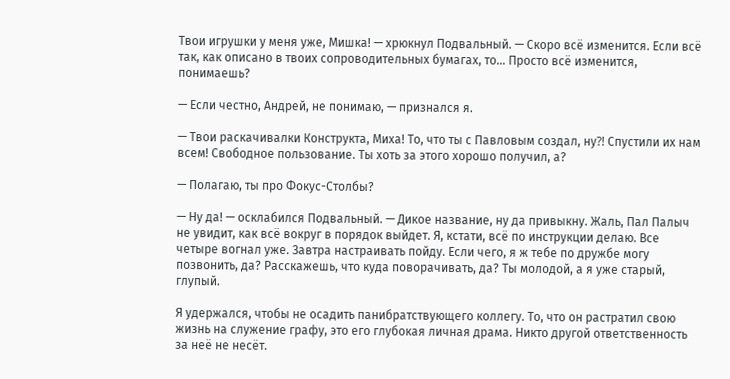Твои игрушки у меня уже, Мишка! — хрюкнул Подвальный. — Скоро всё изменится. Если всё так, как описано в твоих сопроводительных бумагах, то… Просто всё изменится, понимаешь?

— Если честно, Андрей, не понимаю, — признался я.

— Твои раскачивалки Конструкта, Миха! То, что ты с Павловым создал, ну⁈ Спустили их нам всем! Свободное пользование. Ты хоть за этого хорошо получил, а?

— Полагаю, ты про Фокус-Столбы?

— Ну да! — осклабился Подвальный. — Дикое название, ну да привыкну. Жаль, Пал Палыч не увидит, как всё вокруг в порядок выйдет. Я, кстати, всё по инструкции делаю. Все четыре вогнал уже. Завтра настраивать пойду. Если чего, я ж тебе по дружбе могу позвонить, да? Расскажешь, что куда поворачивать, да? Ты молодой, а я уже старый, глупый.

Я удержался, чтобы не осадить панибратствующего коллегу. То, что он растратил свою жизнь на служение графу, это его глубокая личная драма. Никто другой ответственность за неё не несёт.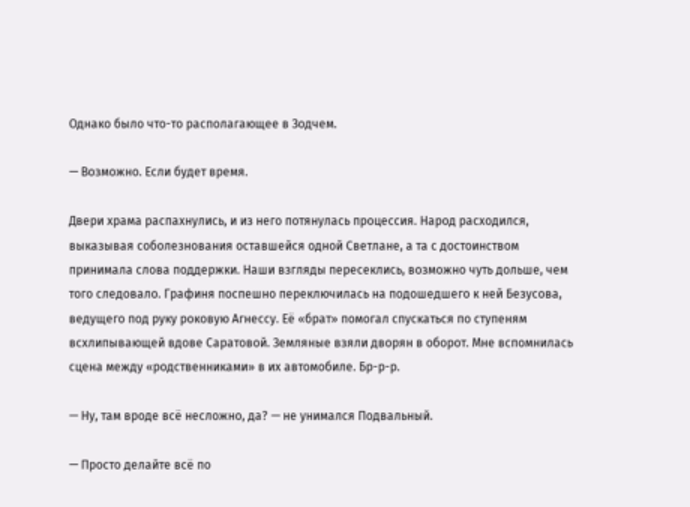Однако было что-то располагающее в Зодчем.

— Возможно. Если будет время.

Двери храма распахнулись, и из него потянулась процессия. Народ расходился, выказывая соболезнования оставшейся одной Светлане, а та с достоинством принимала слова поддержки. Наши взгляды пересеклись, возможно чуть дольше, чем того следовало. Графиня поспешно переключилась на подошедшего к ней Безусова, ведущего под руку роковую Агнессу. Её «брат» помогал спускаться по ступеням всхлипывающей вдове Саратовой. Земляные взяли дворян в оборот. Мне вспомнилась сцена между «родственниками» в их автомобиле. Бр-р-р.

— Ну, там вроде всё несложно, да? — не унимался Подвальный.

— Просто делайте всё по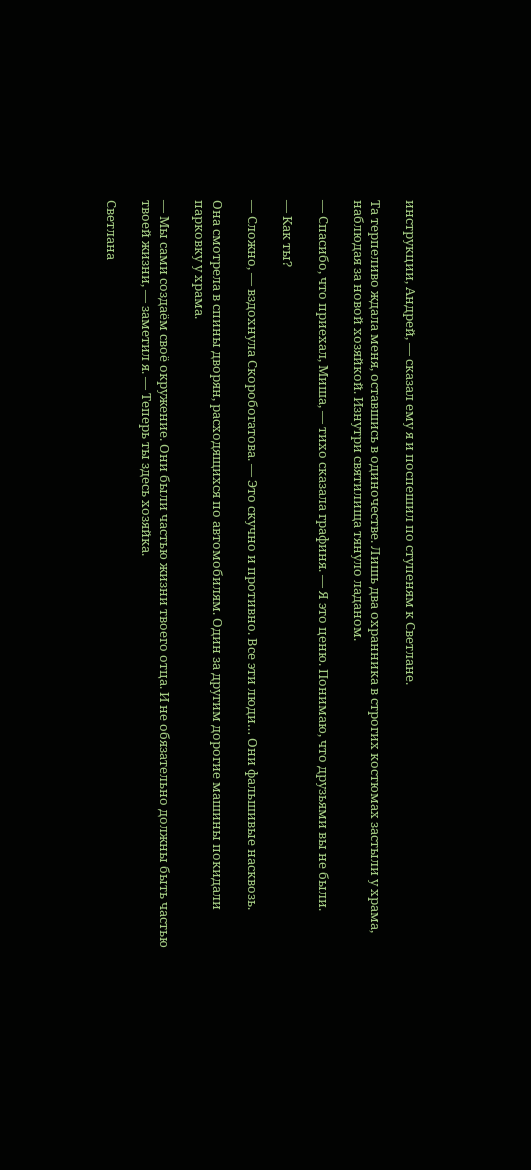инструкции, Андрей, — сказал ему я и поспешил по ступеням к Светлане.

Та терпеливо ждала меня, оставшись в одиночестве. Лишь два охранника в строгих костюмах застыли у храма, наблюдая за новой хозяйкой. Изнутри святилища тянуло ладаном.

— Спасибо, что приехал, Миша, — тихо сказала графиня. — Я это ценю. Понимаю, что друзьями вы не были.

— Как ты?

— Сложно, — вздохнула Скоробогатова. — Это скучно и противно. Все эти люди… Они фальшивые насквозь.

Она смотрела в спины дворян, расходящихся по автомобилям. Один за другим дорогие машины покидали парковку у храма.

— Мы сами создаём своё окружение. Они были частью жизни твоего отца. И не обязательно должны быть частью твоей жизни, — заметил я. — Теперь ты здесь хозяйка.

Светлана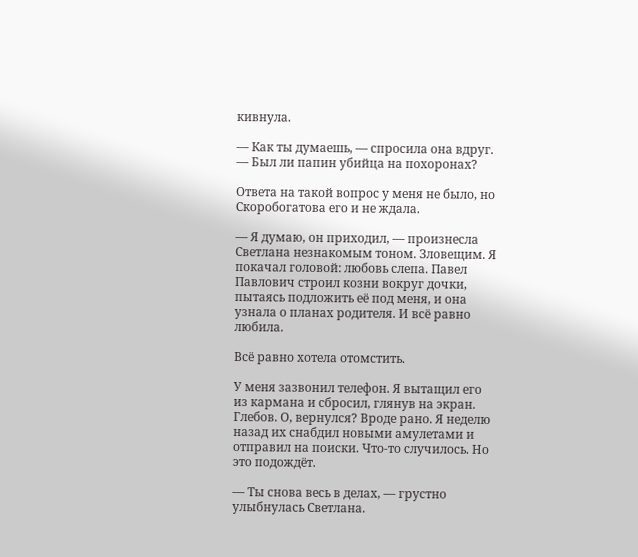кивнула.

— Как ты думаешь, — спросила она вдруг. — Был ли папин убийца на похоронах?

Ответа на такой вопрос у меня не было, но Скоробогатова его и не ждала.

— Я думаю, он приходил, — произнесла Светлана незнакомым тоном. Зловещим. Я покачал головой: любовь слепа. Павел Павлович строил козни вокруг дочки, пытаясь подложить её под меня, и она узнала о планах родителя. И всё равно любила.

Всё равно хотела отомстить.

У меня зазвонил телефон. Я вытащил его из кармана и сбросил, глянув на экран. Глебов. О, вернулся? Вроде рано. Я неделю назад их снабдил новыми амулетами и отправил на поиски. Что-то случилось. Но это подождёт.

— Ты снова весь в делах, — грустно улыбнулась Светлана.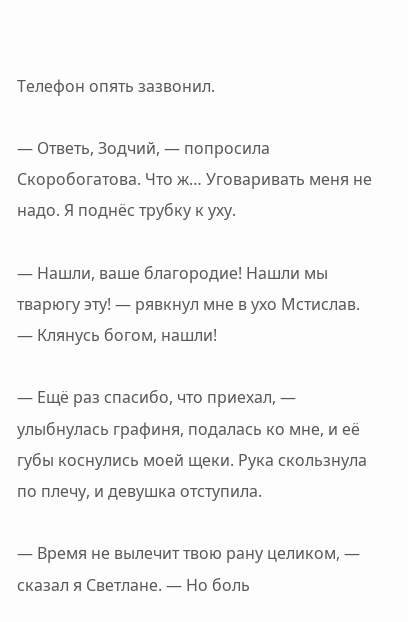Телефон опять зазвонил.

— Ответь, Зодчий, — попросила Скоробогатова. Что ж… Уговаривать меня не надо. Я поднёс трубку к уху.

— Нашли, ваше благородие! Нашли мы тварюгу эту! — рявкнул мне в ухо Мстислав. — Клянусь богом, нашли!

— Ещё раз спасибо, что приехал, — улыбнулась графиня, подалась ко мне, и её губы коснулись моей щеки. Рука скользнула по плечу, и девушка отступила.

— Время не вылечит твою рану целиком, — сказал я Светлане. — Но боль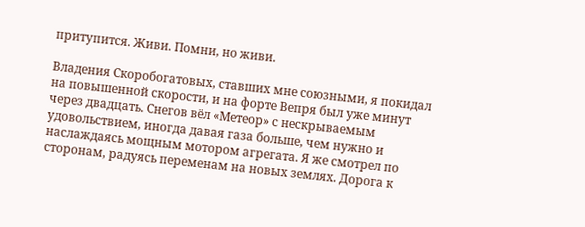притупится. Живи. Помни, но живи.

Владения Скоробогатовых, ставших мне союзными, я покидал на повышенной скорости, и на форте Вепря был уже минут через двадцать. Снегов вёл «Метеор» с нескрываемым удовольствием, иногда давая газа больше, чем нужно и наслаждаясь мощным мотором агрегата. Я же смотрел по сторонам, радуясь переменам на новых землях. Дорога к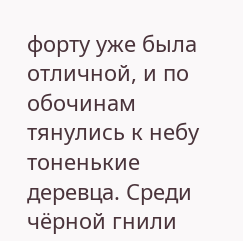форту уже была отличной, и по обочинам тянулись к небу тоненькие деревца. Среди чёрной гнили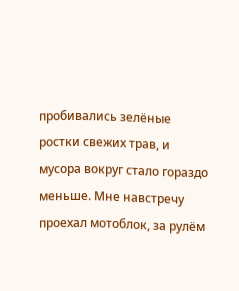пробивались зелёные ростки свежих трав, и мусора вокруг стало гораздо меньше. Мне навстречу проехал мотоблок, за рулём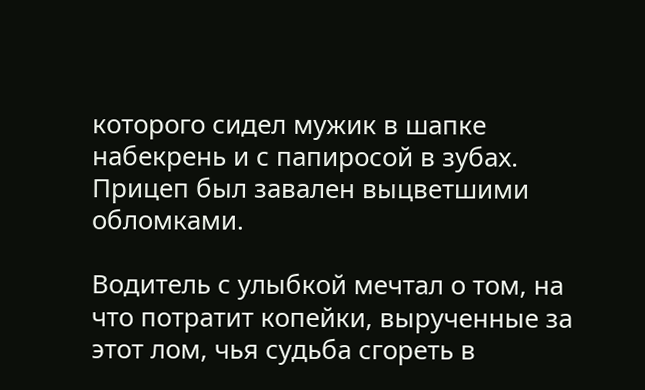которого сидел мужик в шапке набекрень и с папиросой в зубах. Прицеп был завален выцветшими обломками.

Водитель с улыбкой мечтал о том, на что потратит копейки, вырученные за этот лом, чья судьба сгореть в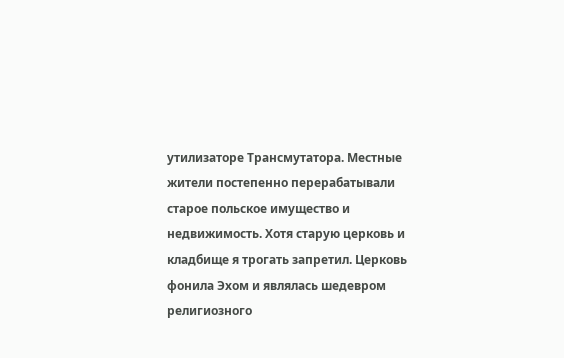утилизаторе Трансмутатора. Местные жители постепенно перерабатывали старое польское имущество и недвижимость. Хотя старую церковь и кладбище я трогать запретил. Церковь фонила Эхом и являлась шедевром религиозного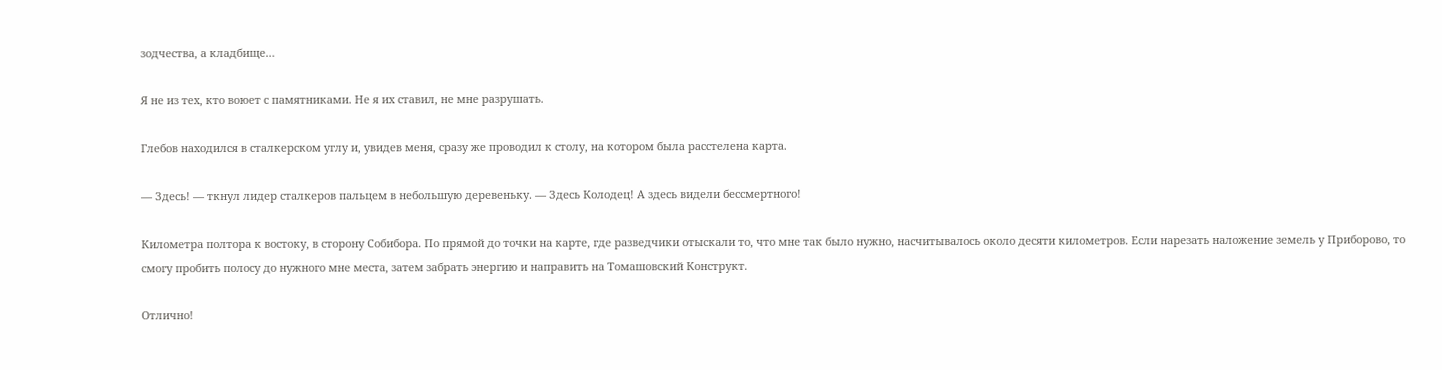зодчества, а кладбище…

Я не из тех, кто воюет с памятниками. Не я их ставил, не мне разрушать.

Глебов находился в сталкерском углу и, увидев меня, сразу же проводил к столу, на котором была расстелена карта.

— Здесь! — ткнул лидер сталкеров пальцем в небольшую деревеньку. — Здесь Колодец! А здесь видели бессмертного!

Километра полтора к востоку, в сторону Собибора. По прямой до точки на карте, где разведчики отыскали то, что мне так было нужно, насчитывалось около десяти километров. Если нарезать наложение земель у Приборово, то смогу пробить полосу до нужного мне места, затем забрать энергию и направить на Томашовский Конструкт.

Отлично!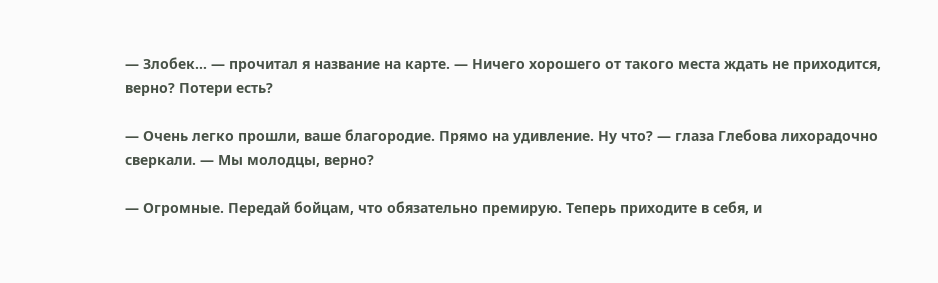— Злобек… — прочитал я название на карте. — Ничего хорошего от такого места ждать не приходится, верно? Потери есть?

— Очень легко прошли, ваше благородие. Прямо на удивление. Ну что? — глаза Глебова лихорадочно сверкали. — Мы молодцы, верно?

— Огромные. Передай бойцам, что обязательно премирую. Теперь приходите в себя, и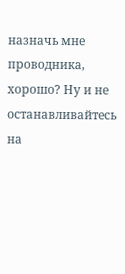назначь мне проводника, хорошо? Ну и не останавливайтесь на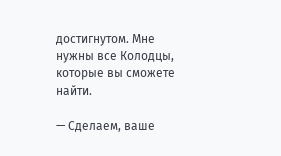достигнутом. Мне нужны все Колодцы, которые вы сможете найти.

— Сделаем, ваше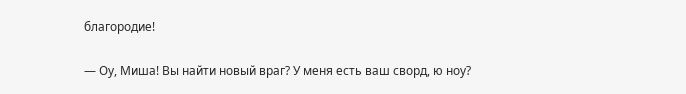благородие!

— Оу, Миша! Вы найти новый враг? У меня есть ваш сворд, ю ноу?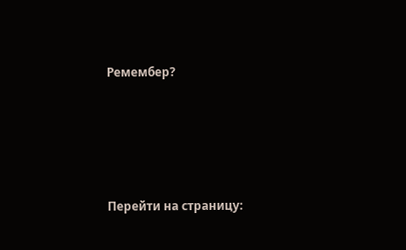Ремембер?




Перейти на страницу: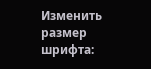Изменить размер шрифта: